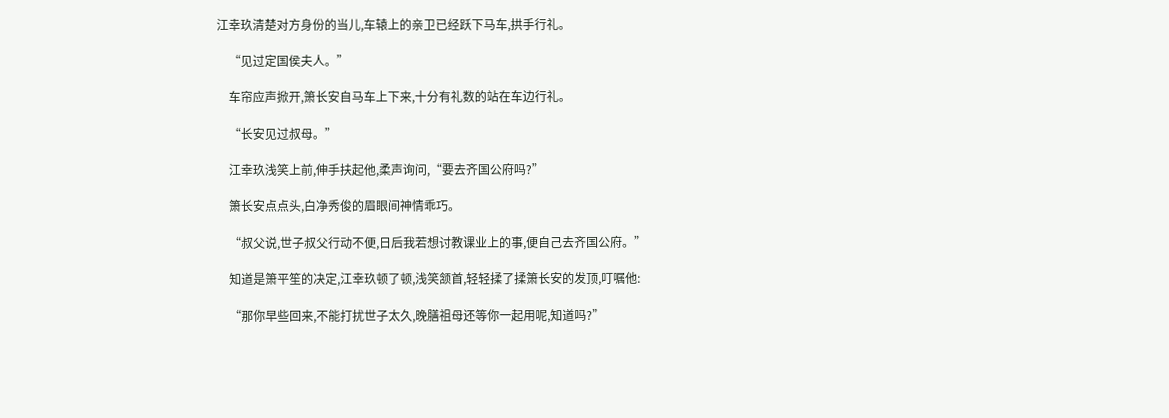江幸玖清楚对方身份的当儿,车辕上的亲卫已经跃下马车,拱手行礼。

    “见过定国侯夫人。”

    车帘应声掀开,箫长安自马车上下来,十分有礼数的站在车边行礼。

    “长安见过叔母。”

    江幸玖浅笑上前,伸手扶起他,柔声询问,“要去齐国公府吗?”

    箫长安点点头,白净秀俊的眉眼间神情乖巧。

    “叔父说,世子叔父行动不便,日后我若想讨教课业上的事,便自己去齐国公府。”

    知道是箫平笙的决定,江幸玖顿了顿,浅笑颔首,轻轻揉了揉箫长安的发顶,叮嘱他:

    “那你早些回来,不能打扰世子太久,晚膳祖母还等你一起用呢,知道吗?”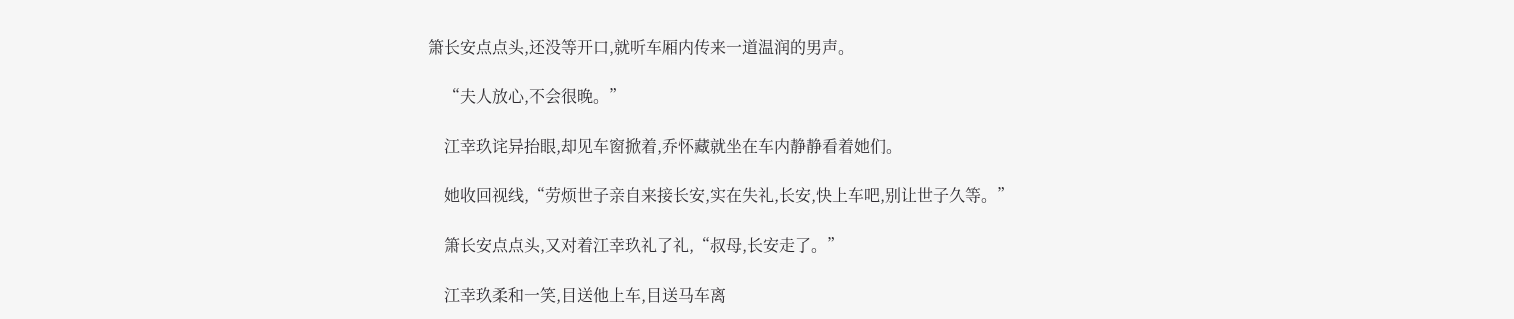箫长安点点头,还没等开口,就听车厢内传来一道温润的男声。

    “夫人放心,不会很晚。”

    江幸玖诧异抬眼,却见车窗掀着,乔怀藏就坐在车内静静看着她们。

    她收回视线,“劳烦世子亲自来接长安,实在失礼,长安,快上车吧,别让世子久等。”

    箫长安点点头,又对着江幸玖礼了礼,“叔母,长安走了。”

    江幸玖柔和一笑,目送他上车,目送马车离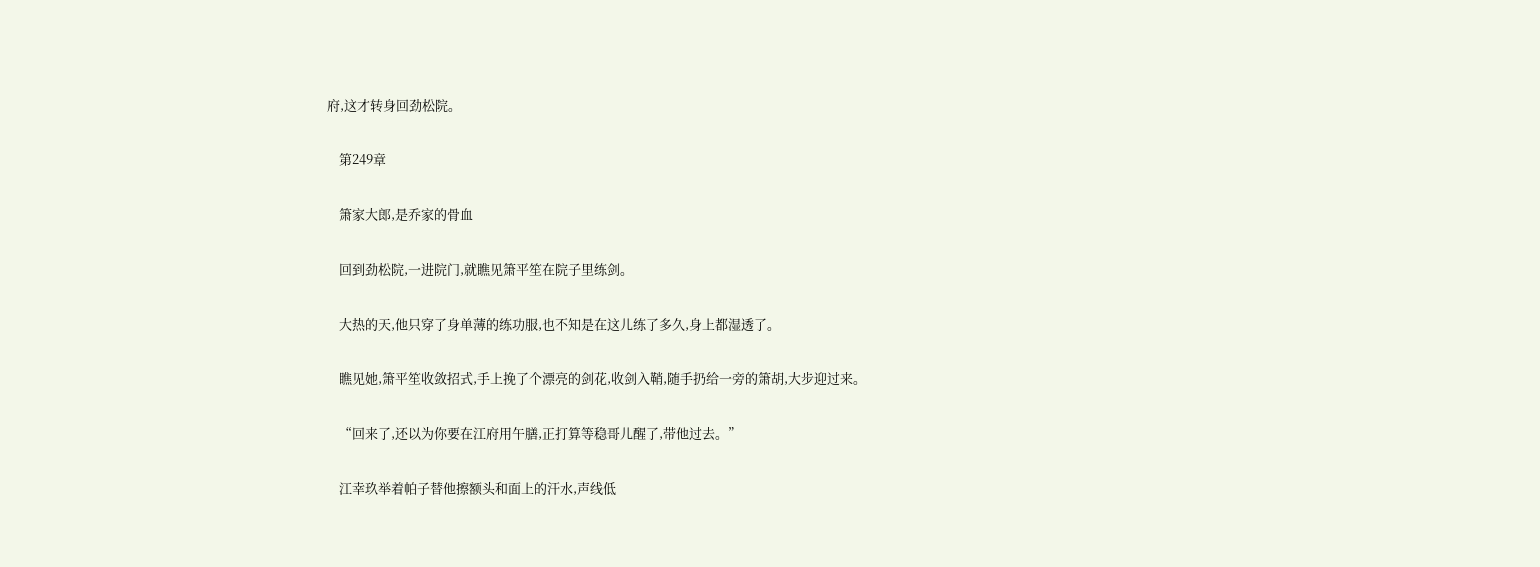府,这才转身回劲松院。

    第249章

    箫家大郎,是乔家的骨血

    回到劲松院,一进院门,就瞧见箫平笙在院子里练剑。

    大热的天,他只穿了身单薄的练功服,也不知是在这儿练了多久,身上都湿透了。

    瞧见她,箫平笙收敛招式,手上挽了个漂亮的剑花,收剑入鞘,随手扔给一旁的箫胡,大步迎过来。

    “回来了,还以为你要在江府用午膳,正打算等稳哥儿醒了,带他过去。”

    江幸玖举着帕子替他擦额头和面上的汗水,声线低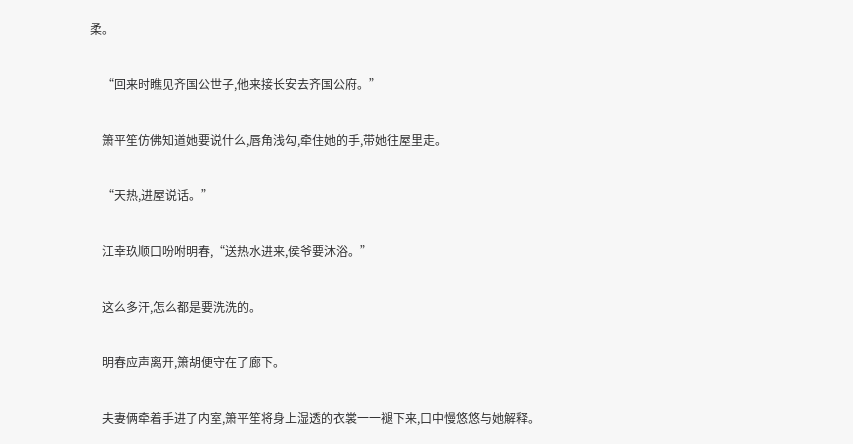柔。

    “回来时瞧见齐国公世子,他来接长安去齐国公府。”

    箫平笙仿佛知道她要说什么,唇角浅勾,牵住她的手,带她往屋里走。

    “天热,进屋说话。”

    江幸玖顺口吩咐明春,“送热水进来,侯爷要沐浴。”

    这么多汗,怎么都是要洗洗的。

    明春应声离开,箫胡便守在了廊下。

    夫妻俩牵着手进了内室,箫平笙将身上湿透的衣裳一一褪下来,口中慢悠悠与她解释。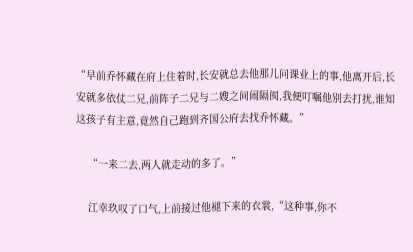“早前乔怀藏在府上住着时,长安就总去他那儿问课业上的事,他离开后,长安就多依仗二兄,前阵子二兄与二嫂之间闹隔阂,我便叮嘱他别去打扰,谁知这孩子有主意,竟然自己跑到齐国公府去找乔怀藏。”

    “一来二去,两人就走动的多了。”

    江幸玖叹了口气,上前接过他褪下来的衣裳,“这种事,你不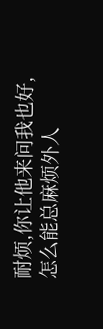耐烦,你让他来问我也好,怎么能总麻烦外人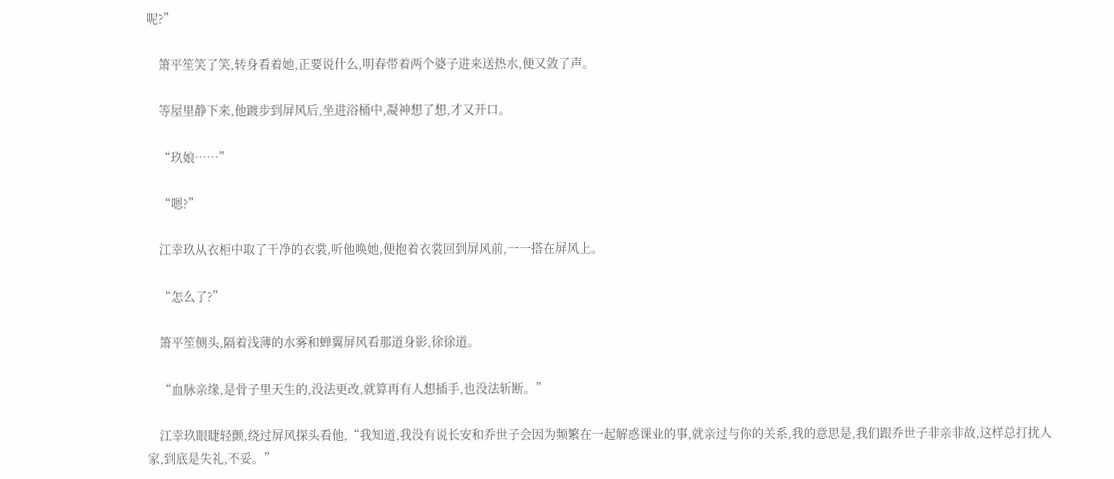呢?”

    箫平笙笑了笑,转身看着她,正要说什么,明春带着两个婆子进来送热水,便又敛了声。

    等屋里静下来,他踱步到屏风后,坐进浴桶中,凝神想了想,才又开口。

    “玖娘……”

    “嗯?”

    江幸玖从衣柜中取了干净的衣裳,听他唤她,便抱着衣裳回到屏风前,一一搭在屏风上。

    “怎么了?”

    箫平笙侧头,隔着浅薄的水雾和蝉翼屏风看那道身影,徐徐道。

    “血脉亲缘,是骨子里天生的,没法更改,就算再有人想插手,也没法斩断。”

    江幸玖眼睫轻颤,绕过屏风探头看他,“我知道,我没有说长安和乔世子会因为频繁在一起解惑课业的事,就亲过与你的关系,我的意思是,我们跟乔世子非亲非故,这样总打扰人家,到底是失礼,不妥。”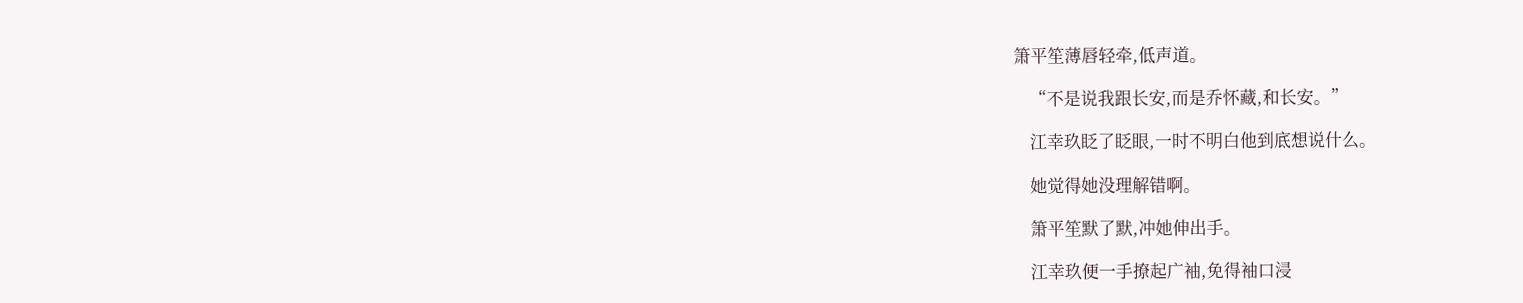箫平笙薄唇轻牵,低声道。

    “不是说我跟长安,而是乔怀藏,和长安。”

    江幸玖眨了眨眼,一时不明白他到底想说什么。

    她觉得她没理解错啊。

    箫平笙默了默,冲她伸出手。

    江幸玖便一手撩起广袖,免得袖口浸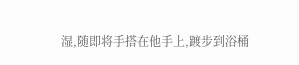湿,随即将手搭在他手上,踱步到浴桶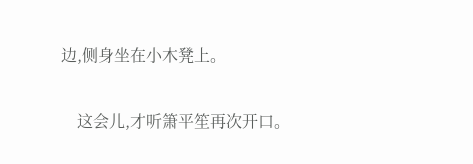边,侧身坐在小木凳上。

    这会儿,才听箫平笙再次开口。